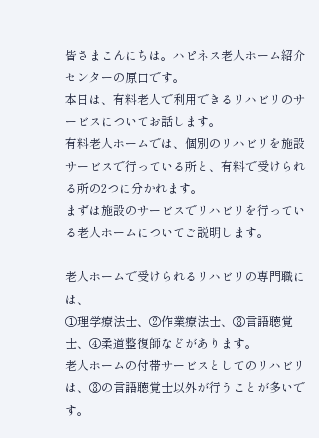皆さまこんにちは。ハピネス老人ホーム紹介センターの原口です。
本日は、有料老人で利用できるリハビリのサービスについてお話します。
有料老人ホームでは、個別のリハビリを施設サービスで行っている所と、有料で受けられる所の2つに分かれます。
まずは施設のサービスでリハビリを行っている老人ホームについてご説明します。

老人ホームで受けられるリハビリの専門職には、
①理学療法士、②作業療法士、③言語聴覚士、④柔道整復師などがあります。
老人ホームの付帯サービスとしてのリハビリは、③の言語聴覚士以外が行うことが多いです。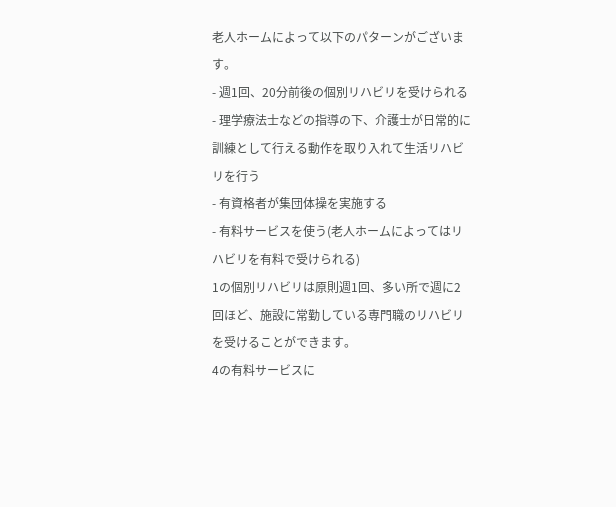老人ホームによって以下のパターンがございます。
- 週1回、20分前後の個別リハビリを受けられる
- 理学療法士などの指導の下、介護士が日常的に訓練として行える動作を取り入れて生活リハビリを行う
- 有資格者が集団体操を実施する
- 有料サービスを使う(老人ホームによってはリハビリを有料で受けられる)
1の個別リハビリは原則週1回、多い所で週に2回ほど、施設に常勤している専門職のリハビリを受けることができます。
4の有料サービスに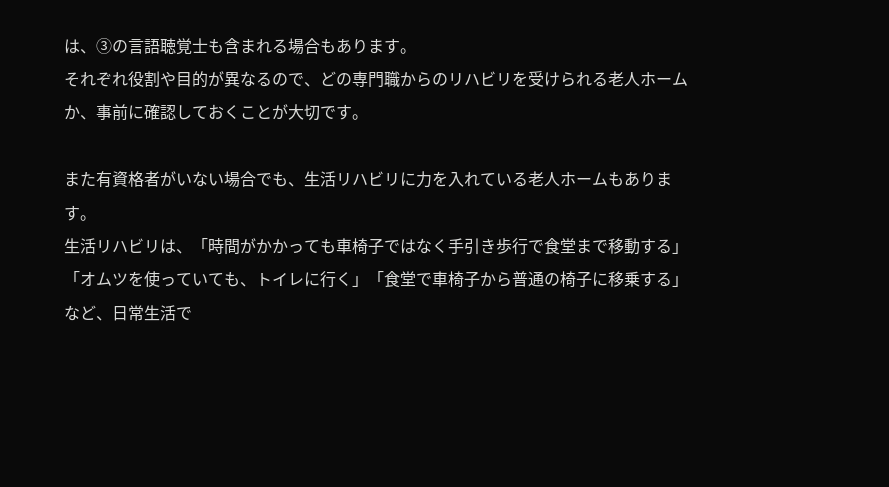は、③の言語聴覚士も含まれる場合もあります。
それぞれ役割や目的が異なるので、どの専門職からのリハビリを受けられる老人ホームか、事前に確認しておくことが大切です。

また有資格者がいない場合でも、生活リハビリに力を入れている老人ホームもあります。
生活リハビリは、「時間がかかっても車椅子ではなく手引き歩行で食堂まで移動する」「オムツを使っていても、トイレに行く」「食堂で車椅子から普通の椅子に移乗する」など、日常生活で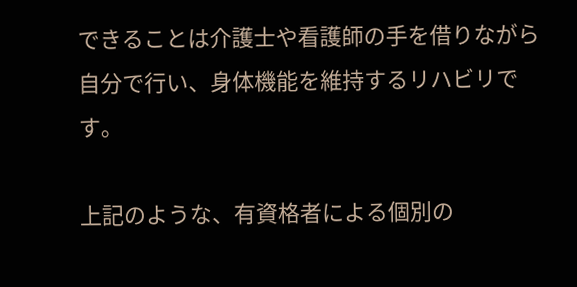できることは介護士や看護師の手を借りながら自分で行い、身体機能を維持するリハビリです。

上記のような、有資格者による個別の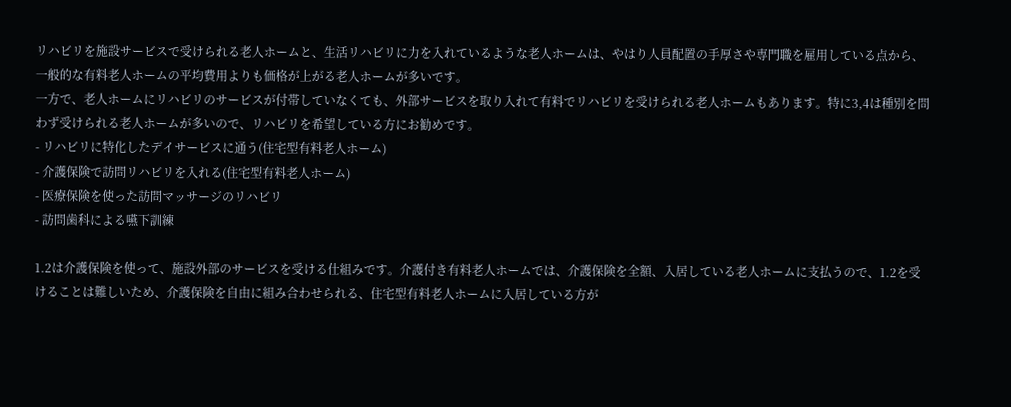リハビリを施設サービスで受けられる老人ホームと、生活リハビリに力を入れているような老人ホームは、やはり人員配置の手厚さや専門職を雇用している点から、一般的な有料老人ホームの平均費用よりも価格が上がる老人ホームが多いです。
一方で、老人ホームにリハビリのサービスが付帯していなくても、外部サービスを取り入れて有料でリハビリを受けられる老人ホームもあります。特に3,4は種別を問わず受けられる老人ホームが多いので、リハビリを希望している方にお勧めです。
- リハビリに特化したデイサービスに通う(住宅型有料老人ホーム)
- 介護保険で訪問リハビリを入れる(住宅型有料老人ホーム)
- 医療保険を使った訪問マッサージのリハビリ
- 訪問歯科による嚥下訓練

1.2は介護保険を使って、施設外部のサービスを受ける仕組みです。介護付き有料老人ホームでは、介護保険を全額、入居している老人ホームに支払うので、1.2を受けることは難しいため、介護保険を自由に組み合わせられる、住宅型有料老人ホームに入居している方が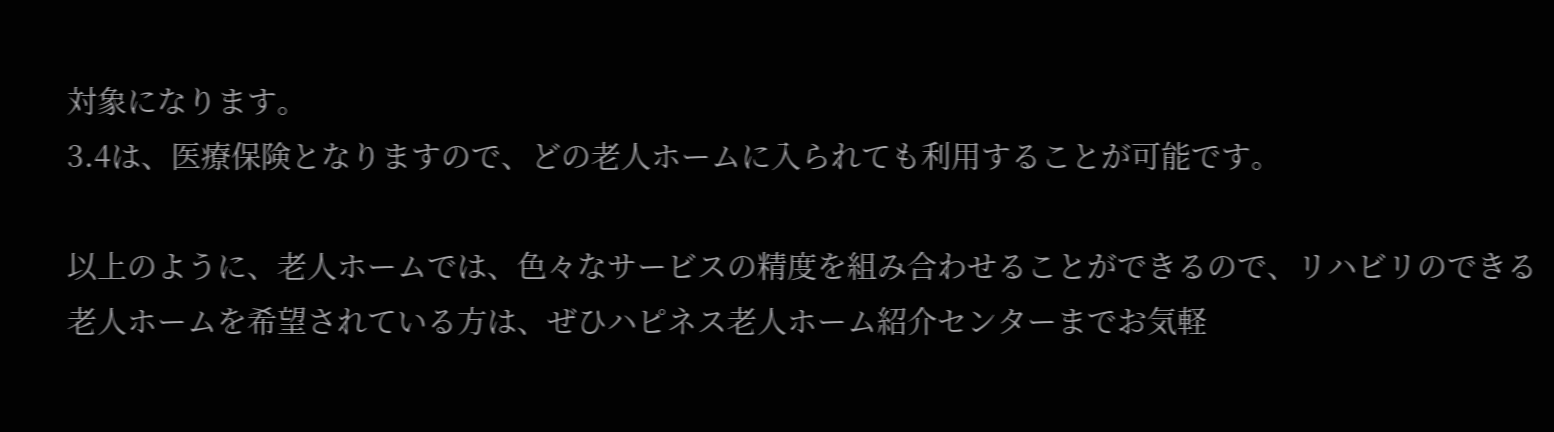対象になります。
3.4は、医療保険となりますので、どの老人ホームに入られても利用することが可能です。

以上のように、老人ホームでは、色々なサービスの精度を組み合わせることができるので、リハビリのできる老人ホームを希望されている方は、ぜひハピネス老人ホーム紹介センターまでお気軽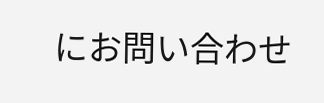にお問い合わせ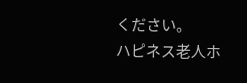ください。
ハピネス老人ホ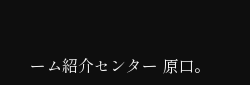ーム紹介センター 原口。